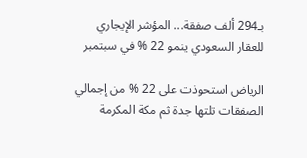بـ294 ألف صفقة... المؤشر الإيجاري للعقار السعودي ينمو 22 % في سبتمبر

الرياض استحوذت على 22 % من إجمالي الصفقات تلتها جدة ثم مكة المكرمة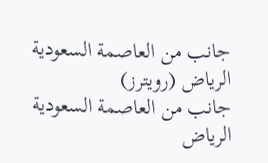جانب من العاصمة السعودية الرياض (رويترز)
جانب من العاصمة السعودية الرياض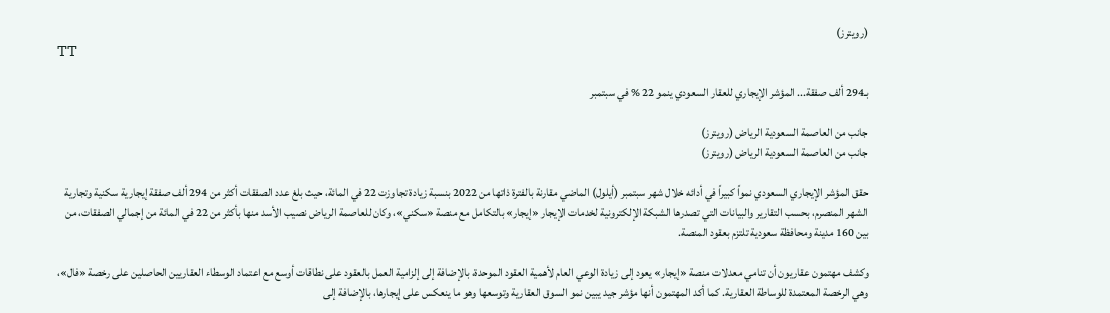(رويترز)
TT

بـ294 ألف صفقة... المؤشر الإيجاري للعقار السعودي ينمو 22 % في سبتمبر

جانب من العاصمة السعودية الرياض (رويترز)
جانب من العاصمة السعودية الرياض (رويترز)

حقق المؤشر الإيجاري السعودي نمواً كبيراً في أدائه خلال شهر سبتمبر (أيلول) الماضي مقارنة بالفترة ذاتها من 2022 بنسبة زيادة تجاوزت 22 في المائة، حيث بلغ عدد الصفقات أكثر من 294 ألف صفقة إيجارية سكنية وتجارية الشهر المنصرم، بحسب التقارير والبيانات التي تصدرها الشبكة الإلكترونية لخدمات الإيجار «إيجار» بالتكامل مع منصة «سكني»، وكان للعاصمة الرياض نصيب الأسد منها بأكثر من 22 في المائة من إجمالي الصفقات، من بين 160 مدينة ومحافظة سعودية تلتزم بعقود المنصة.

وكشف مهتمون عقاريون أن تنامي معدلات منصة «إيجار» يعود إلى زيادة الوعي العام لأهمية العقود الموحدة، بالإضافة إلى إلزامية العمل بالعقود على نطاقات أوسع مع اعتماد الوسطاء العقاريين الحاصلين على رخصة «فال»، وهي الرخصة المعتمدة للوساطة العقارية. كما أكد المهتمون أنها مؤشر جيد يبين نمو السوق العقارية وتوسعها وهو ما ينعكس على إيجارها، بالإضافة إلى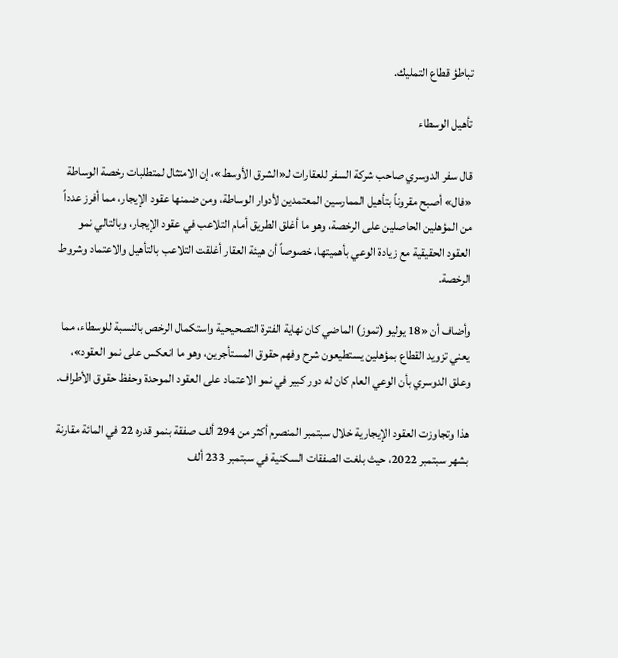تباطؤ قطاع التمليك.

تأهيل الوسطاء

قال سفر الدوسري صاحب شركة السفر للعقارات لـ«الشرق الأوسط»، إن الامتثال لمتطلبات رخصة الوساطة «فال» أصبح مقروناً بتأهيل الممارسين المعتمدين لأدوار الوساطة، ومن ضمنها عقود الإيجار، مما أفرز عدداً من المؤهلين الحاصلين على الرخصة، وهو ما أغلق الطريق أمام التلاعب في عقود الإيجار، وبالتالي نمو العقود الحقيقية مع زيادة الوعي بأهميتها، خصوصاً أن هيئة العقار أغلقت التلاعب بالتأهيل والاعتماد وشروط الرخصة.

وأضاف أن «18 يوليو (تموز) الماضي كان نهاية الفترة التصحيحية واستكمال الرخص بالنسبة للوسطاء، مما يعني تزويد القطاع بمؤهلين يستطيعون شرح وفهم حقوق المستأجرين، وهو ما انعكس على نمو العقود»، وعلق الدوسري بأن الوعي العام كان له دور كبير في نمو الاعتماد على العقود الموحدة وحفظ حقوق الأطراف.

هذا وتجاوزت العقود الإيجارية خلال سبتمبر المنصرم أكثر من 294 ألف صفقة بنمو قدره 22 في المائة مقارنة بشهر سبتمبر 2022، حيث بلغت الصفقات السكنية في سبتمبر 233 ألف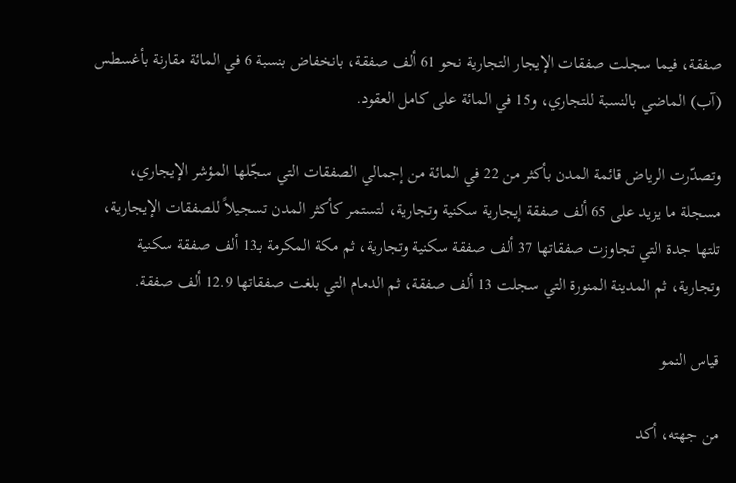صفقة، فيما سجلت صفقات الإيجار التجارية نحو 61 ألف صفقة، بانخفاض بنسبة 6 في المائة مقارنة بأغسطس (آب) الماضي بالنسبة للتجاري، و15 في المائة على كامل العقود.

وتصدّرت الرياض قائمة المدن بأكثر من 22 في المائة من إجمالي الصفقات التي سجّلها المؤشر الإيجاري، مسجلة ما يزيد على 65 ألف صفقة إيجارية سكنية وتجارية، لتستمر كأكثر المدن تسجيلاً للصفقات الإيجارية، تلتها جدة التي تجاوزت صفقاتها 37 ألف صفقة سكنية وتجارية، ثم مكة المكرمة بـ13 ألف صفقة سكنية وتجارية، ثم المدينة المنورة التي سجلت 13 ألف صفقة، ثم الدمام التي بلغت صفقاتها 12.9 ألف صفقة.

قياس النمو

من جهته، أكد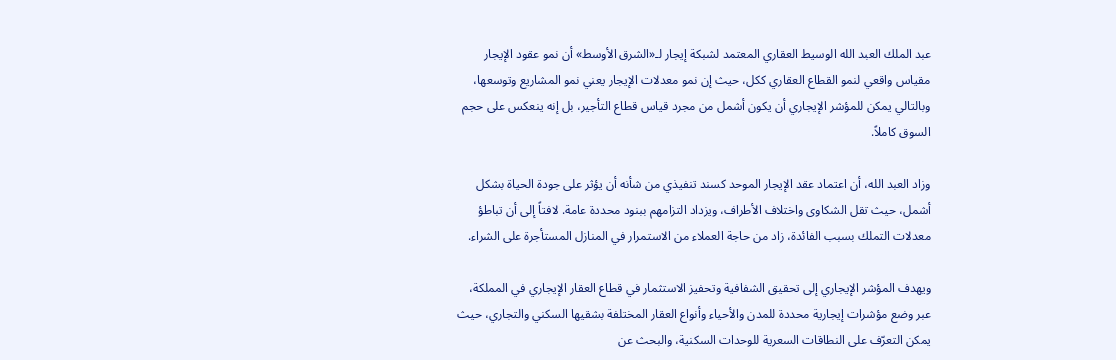عبد الملك العبد الله الوسيط العقاري المعتمد لشبكة إيجار لـ«الشرق الأوسط» أن نمو عقود الإيجار مقياس واقعي لنمو القطاع العقاري ككل، حيث إن نمو معدلات الإيجار يعني نمو المشاريع وتوسعها، وبالتالي يمكن للمؤشر الإيجاري أن يكون أشمل من مجرد قياس قطاع التأجير، بل إنه ينعكس على حجم السوق كاملاً.

وزاد العبد الله، أن اعتماد عقد الإيجار الموحد كسند تنفيذي من شأنه أن يؤثر على جودة الحياة بشكل أشمل، حيث تقل الشكاوى واختلاف الأطراف، ويزداد التزامهم ببنود محددة عامة. لافتاً إلى أن تباطؤ معدلات التملك بسبب الفائدة، زاد من حاجة العملاء من الاستمرار في المنازل المستأجرة على الشراء.

ويهدف المؤشر الإيجاري إلى تحقيق الشفافية وتحفيز الاستثمار في قطاع العقار الإيجاري في المملكة، عبر وضع مؤشرات إيجارية محددة للمدن والأحياء وأنواع العقار المختلفة بشقيها السكني والتجاري، حيث يمكن التعرّف على النطاقات السعرية للوحدات السكنية، والبحث عن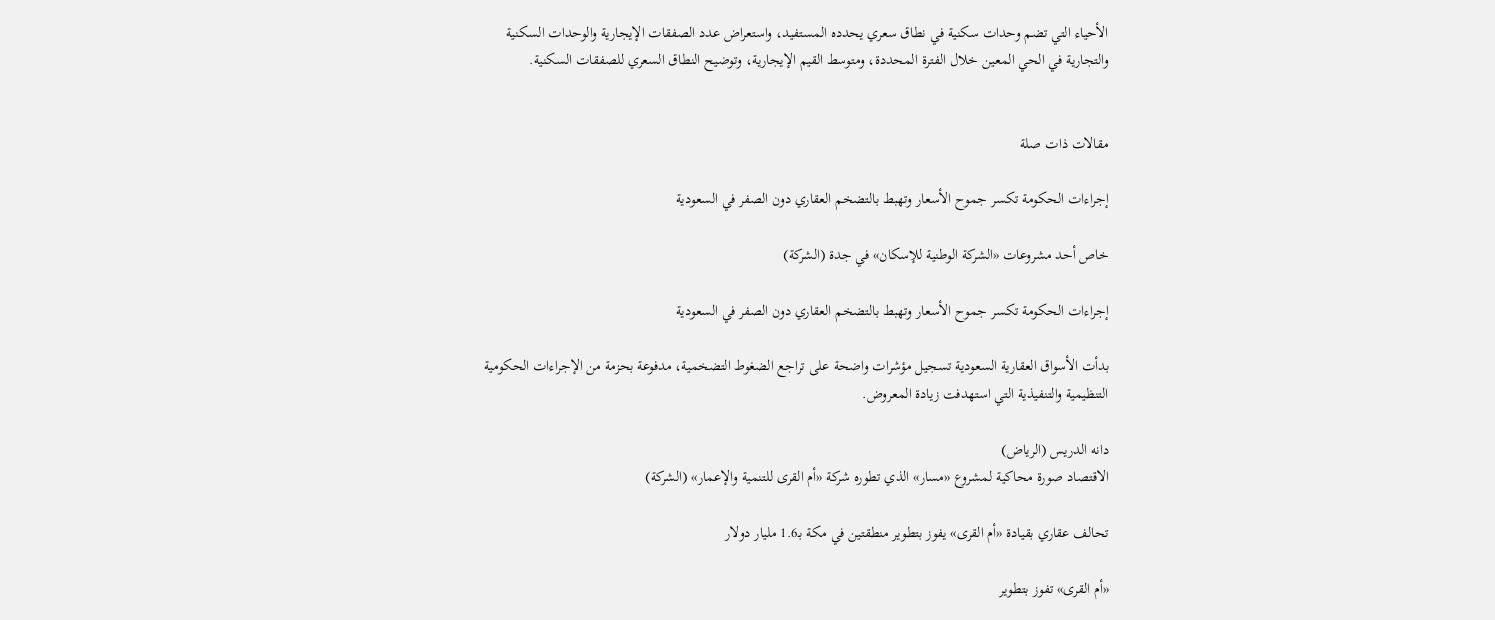الأحياء التي تضم وحدات سكنية في نطاق سعري يحدده المستفيد، واستعراض عدد الصفقات الإيجارية والوحدات السكنية والتجارية في الحي المعين خلال الفترة المحددة، ومتوسط القيم الإيجارية، وتوضيح النطاق السعري للصفقات السكنية.


مقالات ذات صلة

إجراءات الحكومة تكسر جموح الأسعار وتهبط بالتضخم العقاري دون الصفر في السعودية

خاص أحد مشروعات «الشركة الوطنية للإسكان» في جدة (الشركة)

إجراءات الحكومة تكسر جموح الأسعار وتهبط بالتضخم العقاري دون الصفر في السعودية

بدأت الأسواق العقارية السعودية تسجيل مؤشرات واضحة على تراجع الضغوط التضخمية، مدفوعة بحزمة من الإجراءات الحكومية التنظيمية والتنفيذية التي استهدفت زيادة المعروض.

دانه الدريس (الرياض)
الاقتصاد صورة محاكية لمشروع «مسار» الذي تطوره شركة «أم القرى للتنمية والإعمار» (الشركة)

تحالف عقاري بقيادة «أم القرى» يفوز بتطوير منطقتين في مكة بـ1.6 مليار دولار

«أم القرى» تفوز بتطوير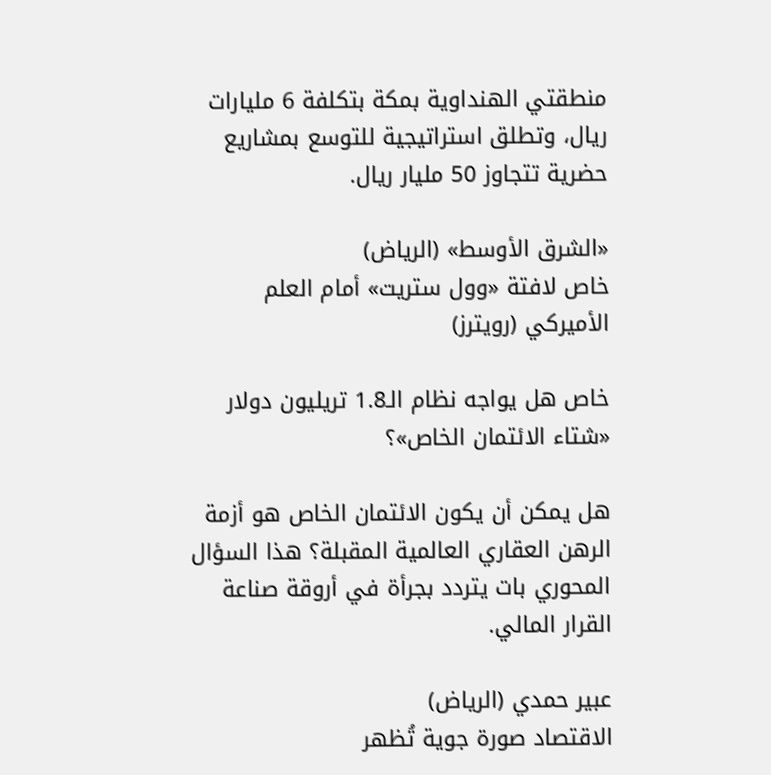منطقتي الهنداوية بمكة بتكلفة 6 مليارات ريال، وتطلق استراتيجية للتوسع بمشاريع حضرية تتجاوز 50 مليار ريال.

«الشرق الأوسط» (الرياض)
خاص لافتة «وول ستريت» أمام العلم الأميركي (رويترز)

خاص هل يواجه نظام الـ1.8 تريليون دولار «شتاء الائتمان الخاص»؟

هل يمكن أن يكون الائتمان الخاص هو أزمة الرهن العقاري العالمية المقبلة؟ هذا السؤال المحوري بات يتردد بجرأة في أروقة صناعة القرار المالي.

عبير حمدي (الرياض)
الاقتصاد صورة جوية تُظهر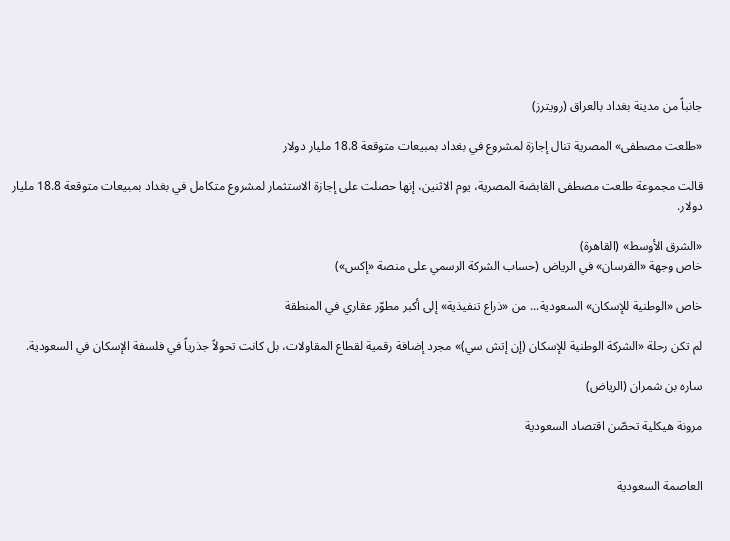جانباً من مدينة بغداد بالعراق (رويترز)

«طلعت مصطفى» المصرية تنال إجازة لمشروع في بغداد بمبيعات متوقعة 18.8 مليار دولار

قالت مجموعة طلعت مصطفى القابضة المصرية، يوم الاثنين، إنها حصلت على إجازة الاستثمار لمشروع متكامل في بغداد بمبيعات متوقعة 18.8 مليار دولار.

«الشرق الأوسط» (القاهرة)
خاص وجهة «الفرسان» في الرياض (حساب الشركة الرسمي على منصة «إكس»)

خاص «الوطنية للإسكان» السعودية... من «ذراع تنفيذية» إلى أكبر مطوّر عقاري في المنطقة

لم تكن رحلة «الشركة الوطنية للإسكان (إن إتش سي)» مجرد إضافة رقمية لقطاع المقاولات، بل كانت تحولاً جذرياً في فلسفة الإسكان في السعودية.

ساره بن شمران (الرياض)

مرونة هيكلية تحصّن اقتصاد السعودية


العاصمة السعودية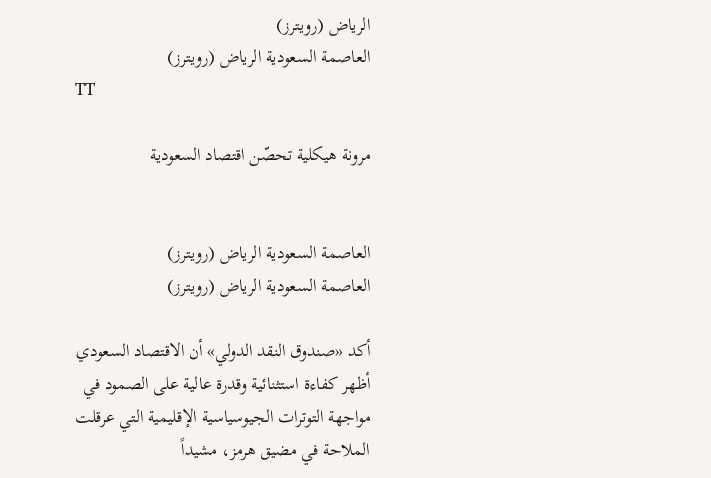الرياض (رويترز)
العاصمة السعودية الرياض (رويترز)
TT

مرونة هيكلية تحصّن اقتصاد السعودية


العاصمة السعودية الرياض (رويترز)
العاصمة السعودية الرياض (رويترز)

أكد «صندوق النقد الدولي» أن الاقتصاد السعودي أظهر كفاءة استثنائية وقدرة عالية على الصمود في مواجهة التوترات الجيوسياسية الإقليمية التي عرقلت الملاحة في مضيق هرمز، مشيداً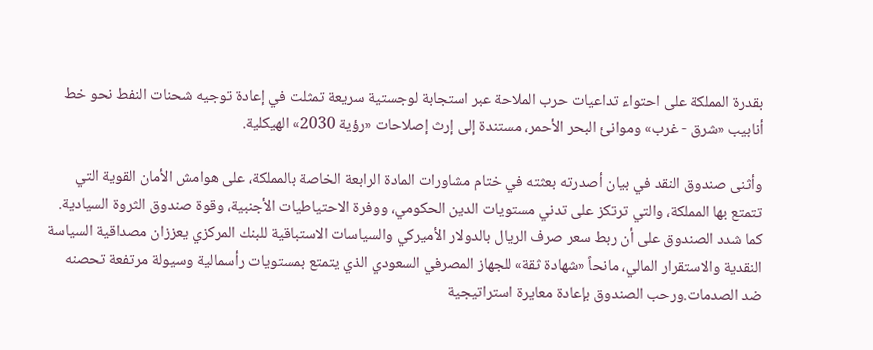بقدرة المملكة على احتواء تداعيات حرب الملاحة عبر استجابة لوجستية سريعة تمثلت في إعادة توجيه شحنات النفط نحو خط أنابيب «شرق - غرب» وموانئ البحر الأحمر، مستندة إلى إرث إصلاحات «رؤية 2030» الهيكلية.

وأثنى صندوق النقد في بيان أصدرته بعثته في ختام مشاورات المادة الرابعة الخاصة بالمملكة، على هوامش الأمان القوية التي تتمتع بها المملكة، والتي ترتكز على تدني مستويات الدين الحكومي، ووفرة الاحتياطيات الأجنبية، وقوة صندوق الثروة السيادية. كما شدد الصندوق على أن ربط سعر صرف الريال بالدولار الأميركي والسياسات الاستباقية للبنك المركزي يعززان مصداقية السياسة النقدية والاستقرار المالي، مانحاً «شهادة ثقة» للجهاز المصرفي السعودي الذي يتمتع بمستويات رأسمالية وسيولة مرتفعة تحصنه ضد الصدمات.ورحب الصندوق بإعادة معايرة استراتيجية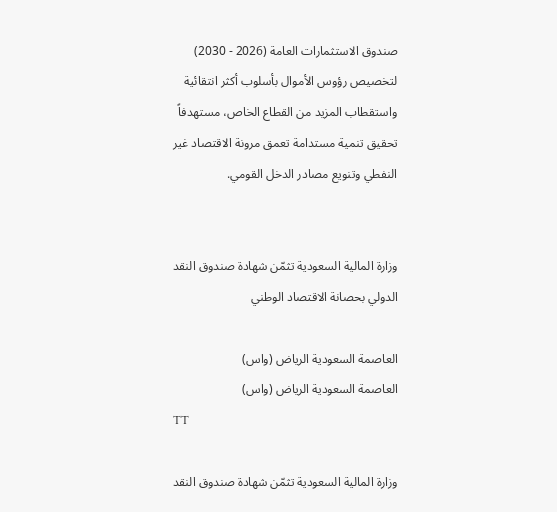صندوق الاستثمارات العامة (2026 - 2030) لتخصيص رؤوس الأموال بأسلوب أكثر انتقائية واستقطاب المزيد من القطاع الخاص، مستهدفاً تحقيق تنمية مستدامة تعمق مرونة الاقتصاد غير النفطي وتنويع مصادر الدخل القومي.


وزارة المالية السعودية تثمّن شهادة صندوق النقد الدولي بحصانة الاقتصاد الوطني

العاصمة السعودية الرياض (واس)
العاصمة السعودية الرياض (واس)
TT

وزارة المالية السعودية تثمّن شهادة صندوق النقد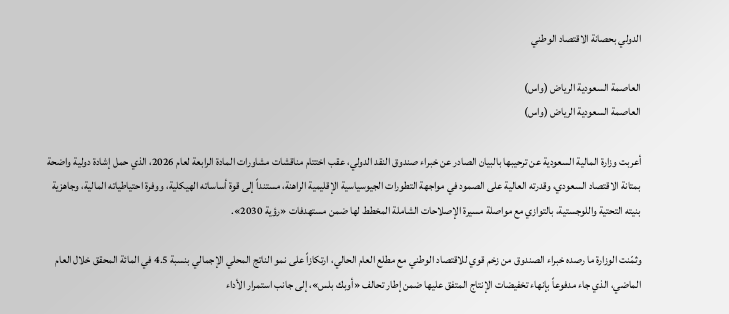الدولي بحصانة الاقتصاد الوطني

العاصمة السعودية الرياض (واس)
العاصمة السعودية الرياض (واس)

أعربت وزارة المالية السعودية عن ترحيبها بالبيان الصادر عن خبراء صندوق النقد الدولي، عقب اختتام مناقشات مشاورات المادة الرابعة لعام 2026، الذي حمل إشادة دولية واضحة بمتانة الاقتصاد السعودي، وقدرته العالية على الصمود في مواجهة التطورات الجيوسياسية الإقليمية الراهنة، مستنداً إلى قوة أساساته الهيكلية، ووفرة احتياطياته المالية، وجاهزية بنيته التحتية واللوجستية، بالتوازي مع مواصلة مسيرة الإصلاحات الشاملة المخطط لها ضمن مستهدفات «رؤية 2030».

وثمّنت الوزارة ما رصده خبراء الصندوق من زخم قوي للاقتصاد الوطني مع مطلع العام الحالي، ارتكازاً على نمو الناتج المحلي الإجمالي بنسبة 4.5 في المائة المحقق خلال العام الماضي، الذي جاء مدفوعاً بإنهاء تخفيضات الإنتاج المتفق عليها ضمن إطار تحالف «أوبك بلس»، إلى جانب استمرار الأداء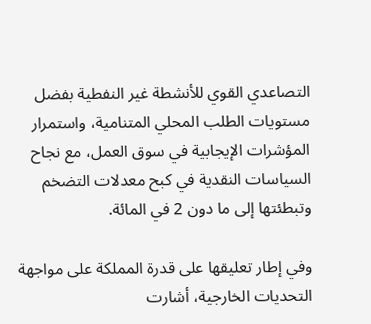التصاعدي القوي للأنشطة غير النفطية بفضل مستويات الطلب المحلي المتنامية، واستمرار المؤشرات الإيجابية في سوق العمل، مع نجاح السياسات النقدية في كبح معدلات التضخم وتبطئتها إلى ما دون 2 في المائة.

وفي إطار تعليقها على قدرة المملكة على مواجهة التحديات الخارجية، أشارت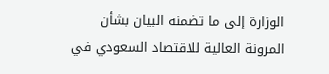الوزارة إلى ما تضمنه البيان بشأن المرونة العالية للاقتصاد السعودي في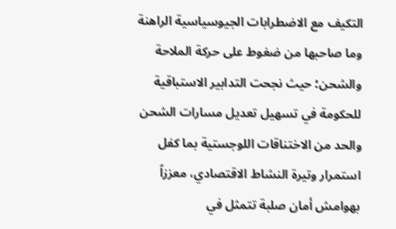التكيف مع الاضطرابات الجيوسياسية الراهنة وما صاحبها من ضغوط على حركة الملاحة والشحن؛ حيث نجحت التدابير الاستباقية للحكومة في تسهيل تعديل مسارات الشحن والحد من الاختناقات اللوجستية بما كفل استمرار وتيرة النشاط الاقتصادي، معززاً بهوامش أمان صلبة تتمثل في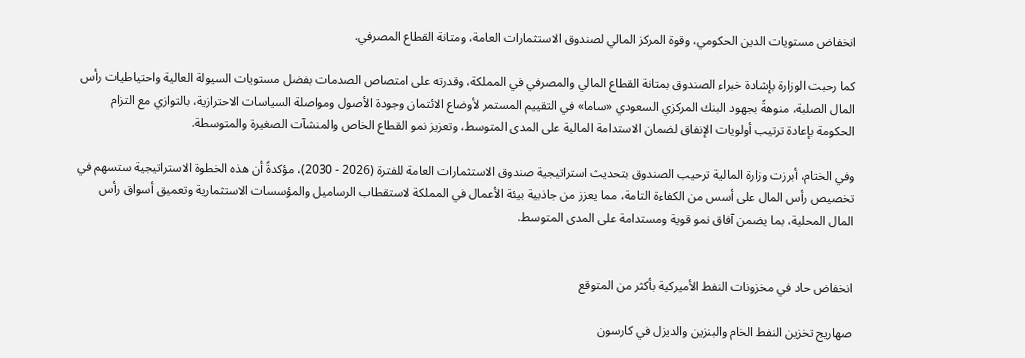انخفاض مستويات الدين الحكومي، وقوة المركز المالي لصندوق الاستثمارات العامة، ومتانة القطاع المصرفي.

كما رحبت الوزارة بإشادة خبراء الصندوق بمتانة القطاع المالي والمصرفي في المملكة، وقدرته على امتصاص الصدمات بفضل مستويات السيولة العالية واحتياطيات رأس المال الصلبة، منوهةً بجهود البنك المركزي السعودي «ساما» في التقييم المستمر لأوضاع الائتمان وجودة الأصول ومواصلة السياسات الاحترازية، بالتوازي مع التزام الحكومة بإعادة ترتيب أولويات الإنفاق لضمان الاستدامة المالية على المدى المتوسط، وتعزيز نمو القطاع الخاص والمنشآت الصغيرة والمتوسطة.

وفي الختام، أبرزت وزارة المالية ترحيب الصندوق بتحديث استراتيجية صندوق الاستثمارات العامة للفترة (2026 - 2030)، مؤكدةً أن هذه الخطوة الاستراتيجية ستسهم في تخصيص رأس المال على أسس من الكفاءة التامة، مما يعزز من جاذبية بيئة الأعمال في المملكة لاستقطاب الرساميل والمؤسسات الاستثمارية وتعميق أسواق رأس المال المحلية، بما يضمن آفاق نمو قوية ومستدامة على المدى المتوسط.


انخفاض حاد في مخزونات النفط الأميركية بأكثر من المتوقع

صهاريج تخزين النفط الخام والبنزين والديزل في كارسون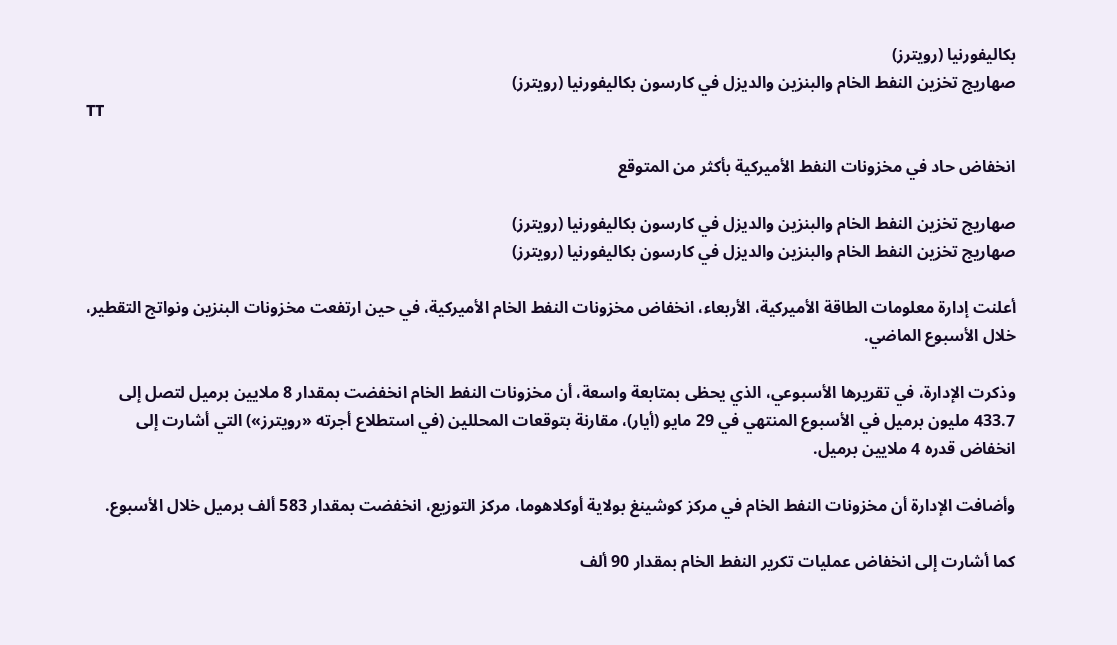بكاليفورنيا (رويترز)
صهاريج تخزين النفط الخام والبنزين والديزل في كارسون بكاليفورنيا (رويترز)
TT

انخفاض حاد في مخزونات النفط الأميركية بأكثر من المتوقع

صهاريج تخزين النفط الخام والبنزين والديزل في كارسون بكاليفورنيا (رويترز)
صهاريج تخزين النفط الخام والبنزين والديزل في كارسون بكاليفورنيا (رويترز)

أعلنت إدارة معلومات الطاقة الأميركية، الأربعاء، انخفاض مخزونات النفط الخام الأميركية، في حين ارتفعت مخزونات البنزين ونواتج التقطير، خلال الأسبوع الماضي.

وذكرت الإدارة، في تقريرها الأسبوعي، الذي يحظى بمتابعة واسعة، أن مخزونات النفط الخام انخفضت بمقدار 8 ملايين برميل لتصل إلى 433.7 مليون برميل في الأسبوع المنتهي في 29 مايو (أيار)، مقارنة بتوقعات المحللين (في استطلاع أجرته «رويترز») التي أشارت إلى انخفاض قدره 4 ملايين برميل.

وأضافت الإدارة أن مخزونات النفط الخام في مركز كوشينغ بولاية أوكلاهوما، مركز التوزيع، انخفضت بمقدار 583 ألف برميل خلال الأسبوع.

كما أشارت إلى انخفاض عمليات تكرير النفط الخام بمقدار 90 ألف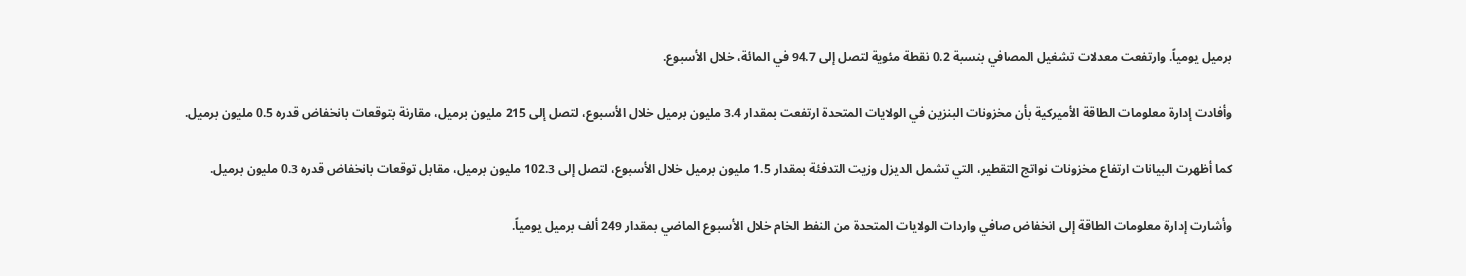برميل يومياً. وارتفعت معدلات تشغيل المصافي بنسبة 0.2 نقطة مئوية لتصل إلى 94.7 في المائة، خلال الأسبوع.

وأفادت إدارة معلومات الطاقة الأميركية بأن مخزونات البنزين في الولايات المتحدة ارتفعت بمقدار 3.4 مليون برميل خلال الأسبوع، لتصل إلى 215 مليون برميل، مقارنة بتوقعات بانخفاض قدره 0.5 مليون برميل.

كما أظهرت البيانات ارتفاع مخزونات نواتج التقطير، التي تشمل الديزل وزيت التدفئة بمقدار 1.5 مليون برميل خلال الأسبوع، لتصل إلى 102.3 مليون برميل، مقابل توقعات بانخفاض قدره 0.3 مليون برميل.

وأشارت إدارة معلومات الطاقة إلى انخفاض صافي واردات الولايات المتحدة من النفط الخام خلال الأسبوع الماضي بمقدار 249 ألف برميل يومياً.